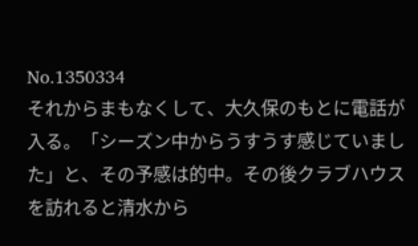No.1350334
それからまもなくして、大久保のもとに電話が入る。「シーズン中からうすうす感じていました」と、その予感は的中。その後クラブハウスを訪れると清水から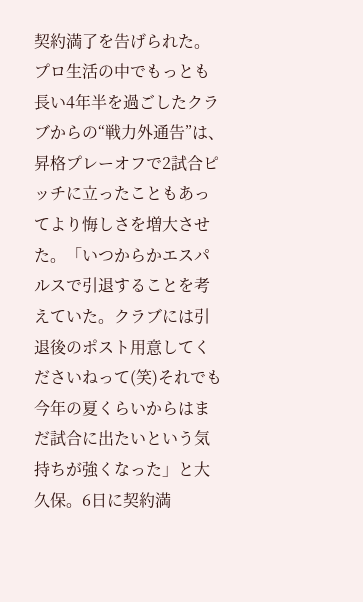契約満了を告げられた。プロ生活の中でもっとも長い4年半を過ごしたクラブからの“戦力外通告”は、昇格プレーオフで2試合ピッチに立ったこともあってより悔しさを増大させた。「いつからかエスパルスで引退することを考えていた。クラブには引退後のポスト用意してくださいねって(笑)それでも今年の夏くらいからはまだ試合に出たいという気持ちが強くなった」と大久保。6日に契約満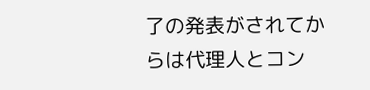了の発表がされてからは代理人とコン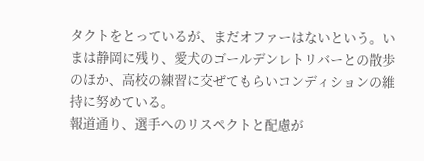タクトをとっているが、まだオファーはないという。いまは静岡に残り、愛犬のゴールデンレトリバーとの散歩のほか、高校の練習に交ぜてもらいコンディションの維持に努めている。
報道通り、選手へのリスペクトと配慮が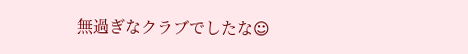無過ぎなクラブでしたな☺